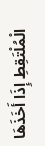الْمُلْتَقِطِ إِذَا أَخَذَهَا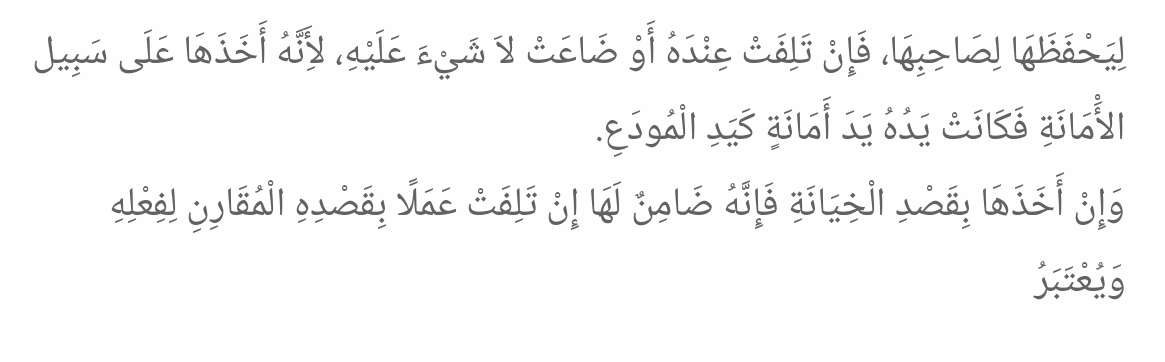لِيَحْفَظَهَا لِصَاحِبِهَا، فَإِنْ تَلِفَتْ عِنْدَهُ أَوْ ضَاعَتْ لاَ شَيْءَ عَلَيْهِ، لأَِنَّهُ أَخَذَهَا عَلَى سَبِيل الأَْمَانَةِ فَكَانَتْ يَدُهُ يَدَ أَمَانَةٍ كَيَدِ الْمُودَعِ.
وَإِنْ أَخَذَهَا بِقَصْدِ الْخِيَانَةِ فَإِنَّهُ ضَامِنٌ لَهَا إِنْ تَلِفَتْ عَمَلًا بِقَصْدِهِ الْمُقَارِنِ لِفِعْلِهِ وَيُعْتَبَرُ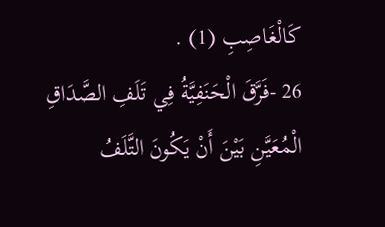كَالْغَاصِبِ (1) .
26 -فَرَّقَ الْحَنَفِيَّةُ فِي تَلَفِ الصَّدَاقِ الْمُعَيَّنِ بَيْنَ أَنْ يَكُونَ التَّلَفُ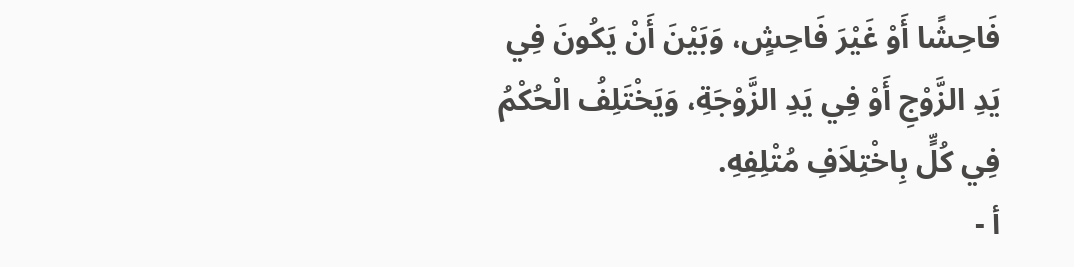فَاحِشًا أَوْ غَيْرَ فَاحِشٍ، وَبَيْنَ أَنْ يَكُونَ فِي يَدِ الزَّوْجِ أَوْ فِي يَدِ الزَّوْجَةِ، وَيَخْتَلِفُ الْحُكْمُ فِي كُلٍّ بِاخْتِلاَفِ مُتْلِفِهِ.
أ -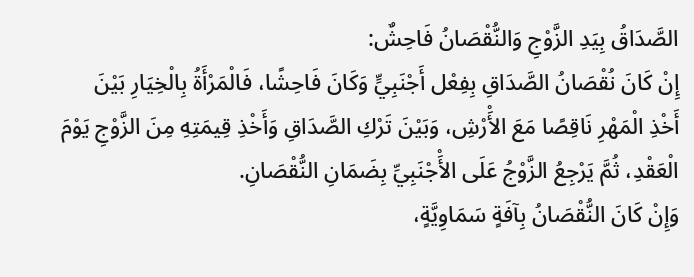الصَّدَاقُ بِيَدِ الزَّوْجِ وَالنُّقْصَانُ فَاحِشٌ:
إِنْ كَانَ نُقْصَانُ الصَّدَاقِ بِفِعْل أَجْنَبِيٍّ وَكَانَ فَاحِشًا، فَالْمَرْأَةُ بِالْخِيَارِ بَيْنَ أَخْذِ الْمَهْرِ نَاقِصًا مَعَ الأَْرْشِ، وَبَيْنَ تَرْكِ الصَّدَاقِ وَأَخْذِ قِيمَتِهِ مِنَ الزَّوْجِ يَوْمَ الْعَقْدِ، ثُمَّ يَرْجِعُ الزَّوْجُ عَلَى الأَْجْنَبِيِّ بِضَمَانِ النُّقْصَانِ.
وَإِنْ كَانَ النُّقْصَانُ بِآفَةٍ سَمَاوِيَّةٍ،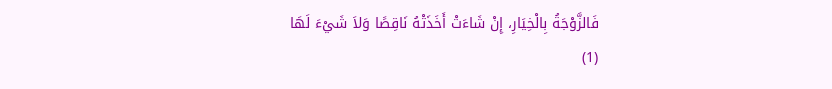فَالزَّوْجَةُ بِالْخِيَارِ، إِنْ شَاءَتْ أَخَذَتْهُ نَاقِصًا وَلاَ شَيْءَ لَهَا
(1)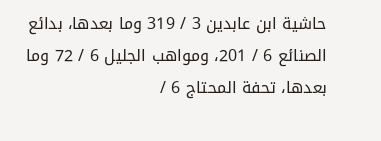حاشية ابن عابدين 3 / 319 وما بعدها، بدائع الصنائع 6 / 201، ومواهب الجليل 6 / 72 وما بعدها، تحفة المحتاج 6 /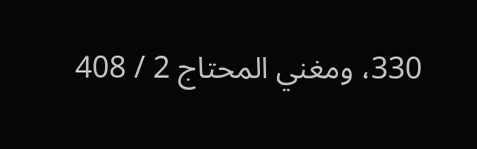330، ومغني المحتاج 2 / 408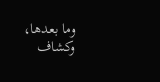وما بعدها، وكشاف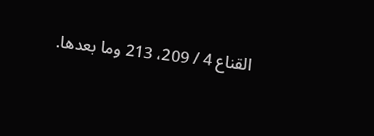القناع 4 / 209، 213 وما بعدها.